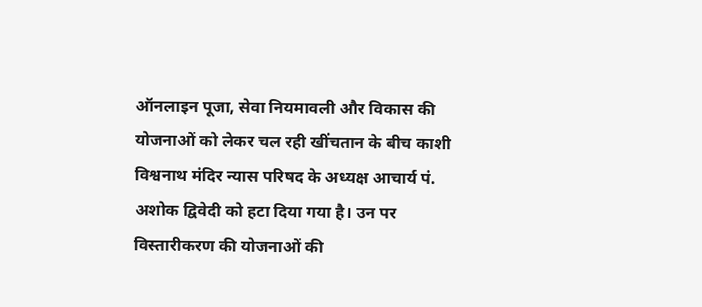ऑनलाइन पूजा, सेवा नियमावली और विकास की योजनाओं को लेकर चल रही खींचतान के बीच काशी विश्वनाथ मंदिर न्यास परिषद के अध्यक्ष आचार्य पं. अशोक द्विवेदी को हटा दिया गया है। उन पर विस्तारीकरण की योजनाओं की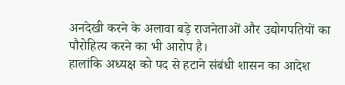अनदेखी करने के अलावा बड़े राजनेताओं और उद्योगपतियों का पौरोहित्य करने का भी आरोप है।
हालांकि अध्यक्ष को पद से हटाने संबंधी शासन का आदेश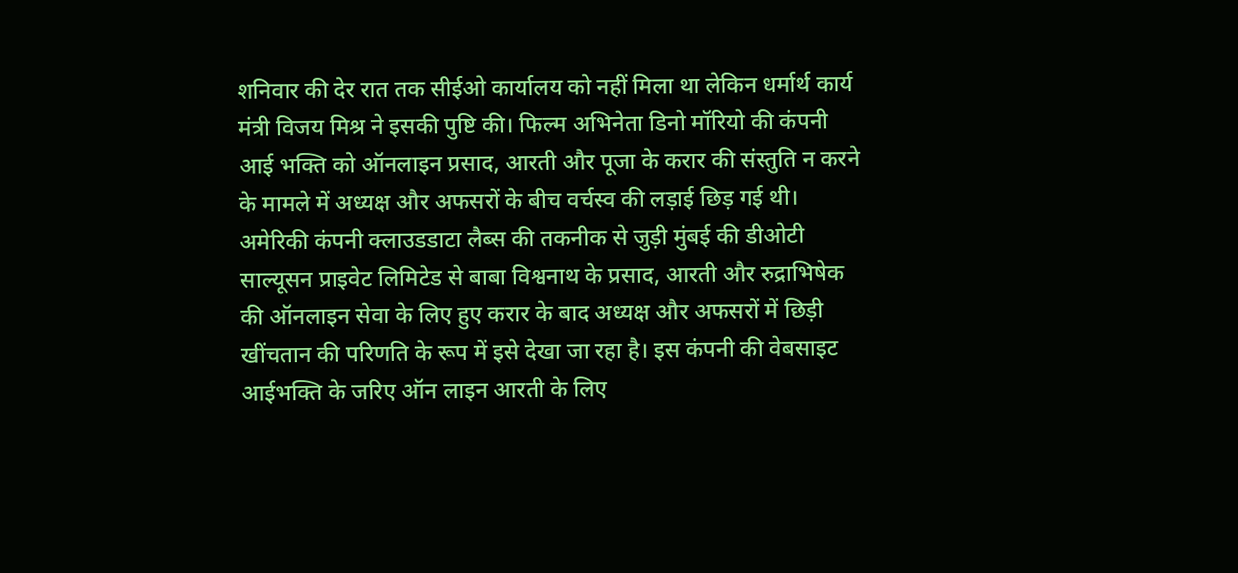शनिवार की देर रात तक सीईओ कार्यालय को नहीं मिला था लेकिन धर्मार्थ कार्य मंत्री विजय मिश्र ने इसकी पुष्टि की। फिल्म अभिनेता डिनो मॉरियो की कंपनी आई भक्ति को ऑनलाइन प्रसाद, आरती और पूजा के करार की संस्तुति न करने के मामले में अध्यक्ष और अफसरों के बीच वर्चस्व की लड़ाई छिड़ गई थी।
अमेरिकी कंपनी क्लाउडडाटा लैब्स की तकनीक से जुड़ी मुंबई की डीओटी साल्यूसन प्राइवेट लिमिटेड से बाबा विश्वनाथ के प्रसाद, आरती और रुद्राभिषेक की ऑनलाइन सेवा के लिए हुए करार के बाद अध्यक्ष और अफसरों में छिड़ी खींचतान की परिणति के रूप में इसे देखा जा रहा है। इस कंपनी की वेबसाइट आईभक्ति के जरिए ऑन लाइन आरती के लिए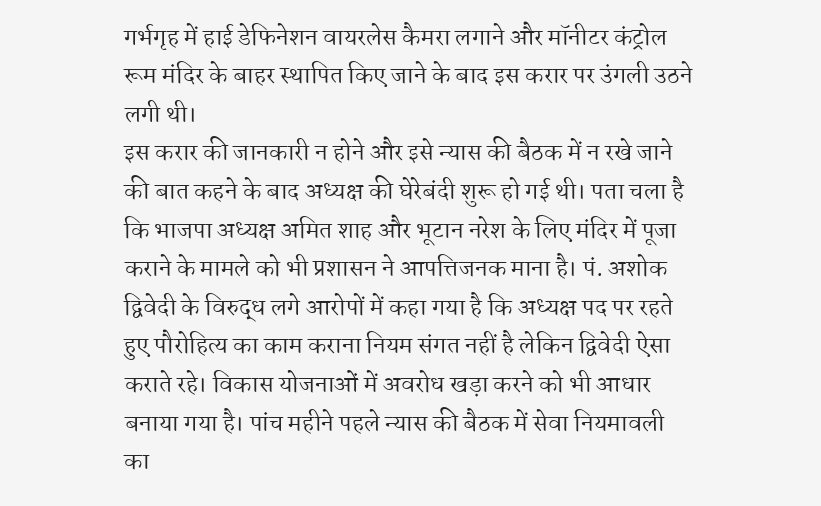गर्भगृह में हाई डेफिनेशन वायरलेस कैमरा लगाने और मॉनीटर कंट्रोल रूम मंदिर के बाहर स्थापित किए जाने के बाद इस करार पर उंगली उठने लगी थी।
इस करार की जानकारी न होने और इसे न्यास की बैठक में न रखे जाने की बात कहने के बाद अध्यक्ष की घेरेबंदी शुरू हो गई थी। पता चला है कि भाजपा अध्यक्ष अमित शाह और भूटान नरेश के लिए मंदिर में पूजा कराने के मामले को भी प्रशासन ने आपत्तिजनक माना है। पं. अशोक द्विवेदी के विरुद्ध लगे आरोपों में कहा गया है कि अध्यक्ष पद पर रहते हुए पौरोहित्य का काम कराना नियम संगत नहीं है लेकिन द्विवेदी ऐसा कराते रहे। विकास योजनाओं में अवरोध खड़ा करने को भी आधार बनाया गया है। पांच महीने पहले न्यास की बैठक में सेवा नियमावली का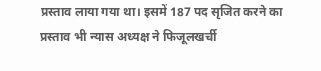प्रस्ताव लाया गया था। इसमें 187 पद सृजित करने का प्रस्ताव भी न्यास अध्यक्ष ने फिजूलखर्ची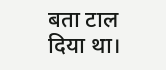बता टाल दिया था।